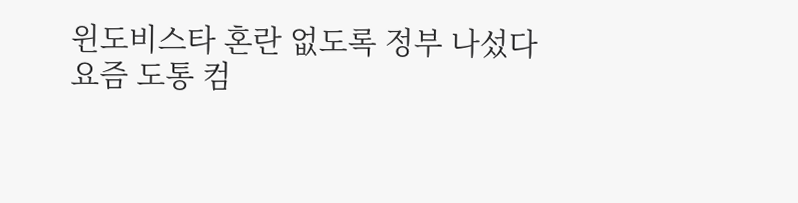윈도비스타 혼란 없도록 정부 나섰다
요즘 도통 컴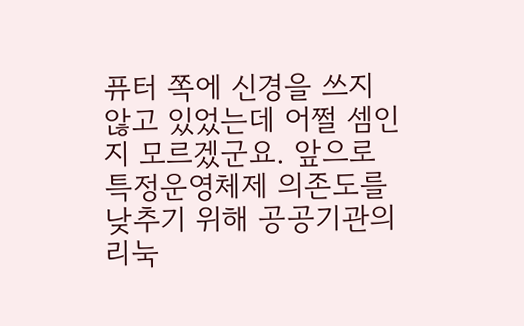퓨터 쪽에 신경을 쓰지 않고 있었는데 어쩔 셈인지 모르겠군요. 앞으로 특정운영체제 의존도를 낮추기 위해 공공기관의 리눅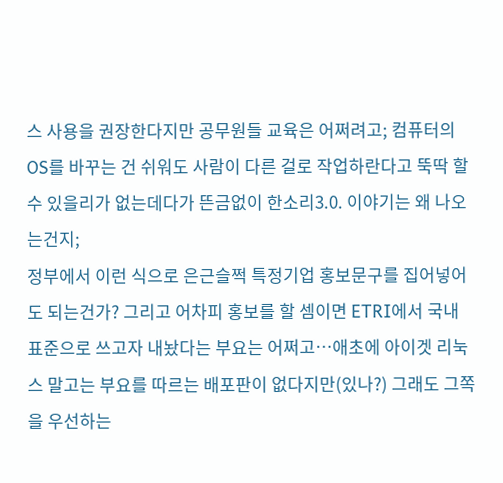스 사용을 권장한다지만 공무원들 교육은 어쩌려고; 컴퓨터의 OS를 바꾸는 건 쉬워도 사람이 다른 걸로 작업하란다고 뚝딱 할 수 있을리가 없는데다가 뜬금없이 한소리3.0. 이야기는 왜 나오는건지;
정부에서 이런 식으로 은근슬쩍 특정기업 홍보문구를 집어넣어도 되는건가? 그리고 어차피 홍보를 할 셈이면 ETRI에서 국내 표준으로 쓰고자 내놨다는 부요는 어쩌고…애초에 아이겟 리눅스 말고는 부요를 따르는 배포판이 없다지만(있나?) 그래도 그쪽을 우선하는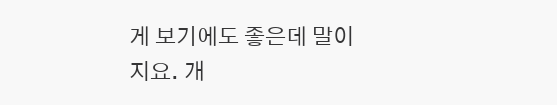게 보기에도 좋은데 말이지요. 개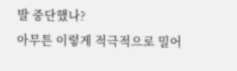발 중단했나?
아무튼 이렇게 적극적으로 밀어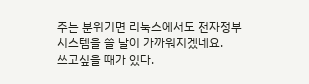주는 분위기면 리눅스에서도 전자정부 시스템을 쓸 날이 가까워지겠네요.
쓰고싶을 때가 있다.